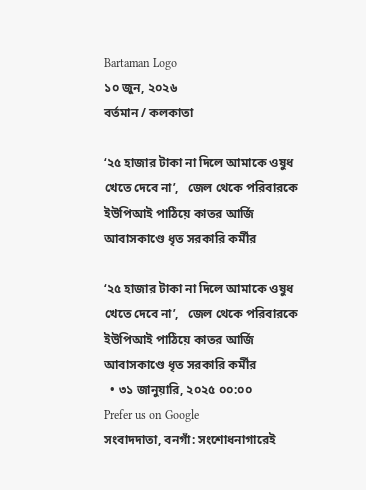Bartaman Logo
১০ জুন, ২০২৬
বর্তমান / কলকাতা

‘২৫ হাজার টাকা না দিলে আমাকে ওষুধ খেতে দেবে না’,   জেল থেকে পরিবারকে ইউপিআই পাঠিয়ে কাতর আর্জি আবাসকাণ্ডে ধৃত সরকারি কর্মীর

‘২৫ হাজার টাকা না দিলে আমাকে ওষুধ খেতে দেবে না’,   জেল থেকে পরিবারকে ইউপিআই পাঠিয়ে কাতর আর্জি আবাসকাণ্ডে ধৃত সরকারি কর্মীর
  • ৩১ জানুয়ারি, ২০২৫ ০০:০০
Prefer us on Google
সংবাদদাতা, বনগাঁ: সংশোধনাগারেই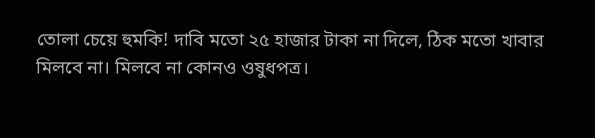তোলা চেয়ে হুমকি! দাবি মতো ২৫ হাজার টাকা না দিলে, ঠিক মতো খাবার মিলবে না। মিলবে না কোনও ওষুধপত্র।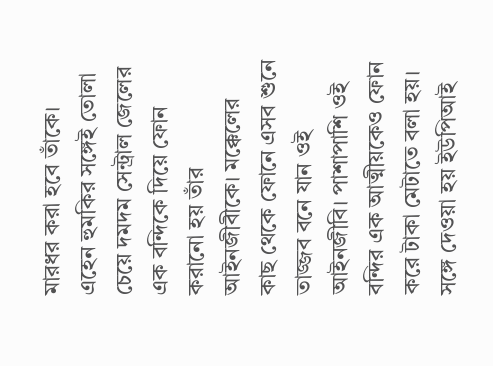মারধর করা হবে তাঁকে। এহেন হুমকির সঙ্গেই তোলা চেয়ে দমদম সেন্ট্রাল জেলের এক বন্দিকে দিয়ে ফোন করানো হয় তাঁর আইনজীবীকে। মক্কেলের কাছ থেকে ফোনে এসব শুনে তাজ্জব বনে যান ওই আইনজীবি। পাশাপাশি ওই বন্দির এক আত্মীয়কেও ফোন করে টাকা মেটাতে বলা হয়। সঙ্গে দেওয়া হয় ইউপিআই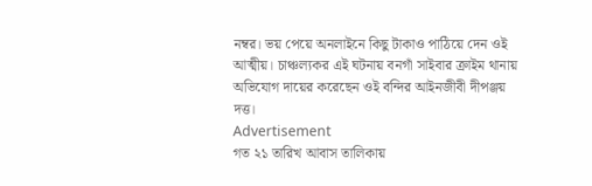নম্বর। ভয় পেয়ে অনলাইনে কিছু টাকাও পাঠিয়ে দেন ওই আত্মীয়। চাঞ্চল্যকর এই ঘটনায় বনগাঁ সাইবার ক্রাইম থানায় অভিযোগ দায়ের করেছেন ওই বন্দির আইনজীবী দীপঞ্জয় দত্ত।
Advertisement
গত ২১ তারিখ আবাস তালিকায়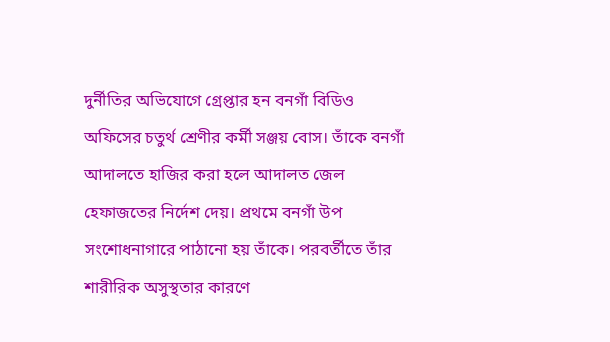দুর্নীতির অভিযোগে গ্রেপ্তার হন বনগাঁ বিডিও অফিসের চতুর্থ শ্রেণীর কর্মী সঞ্জয় বোস। তাঁকে বনগাঁ আদালতে হাজির করা হলে আদালত জেল হেফাজতের নির্দেশ দেয়। প্রথমে বনগাঁ উপ সংশোধনাগারে পাঠানো হয় তাঁকে। পরবর্তীতে তাঁর শারীরিক অসুস্থতার কারণে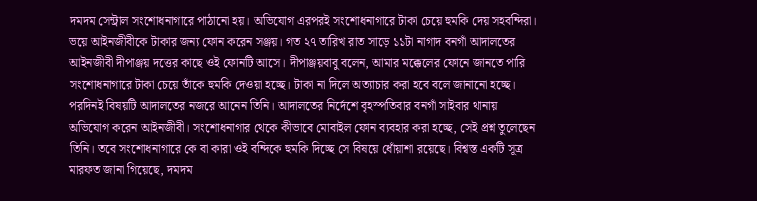দমদম সেন্ট্রাল সংশোধনাগারে পাঠানো হয়। অভিযোগ এরপরই সংশোধনাগারে টাকা চেয়ে হুমকি দেয় সহবন্দিরা। ভয়ে আইনজীবীকে টাকার জন্য ফোন করেন সঞ্জয়। গত ২৭ তারিখ রাত সাড়ে ১১টা নাগাদ বনগাঁ আদালতের আইনজীবী দীপাঞ্জয় দত্তের কাছে ওই ফোনটি আসে। দীপাঞ্জয়বাবু বলেন, আমার মক্কেলের ফোনে জানতে পারি সংশোধনাগারে টাকা চেয়ে তাঁকে হুমকি দেওয়া হচ্ছে। টাকা না দিলে অত্যাচার করা হবে বলে জানানো হচ্ছে। পরদিনই বিষয়টি আদালতের নজরে আনেন তিনি। আদালতের নির্দেশে বৃহস্পতিবার বনগাঁ সাইবার থানায় অভিযোগ করেন আইনজীবী। সংশোধনাগার থেকে কীভাবে মোবাইল ফোন ব্যবহার করা হচ্ছে, সেই প্রশ্ন তুলেছেন তিনি। তবে সংশোধনাগারে কে বা কারা ওই বন্দিকে হুমকি দিচ্ছে সে বিষয়ে ধোঁয়াশা রয়েছে। বিশ্বস্ত একটি সূত্র মারফত জানা গিয়েছে, দমদম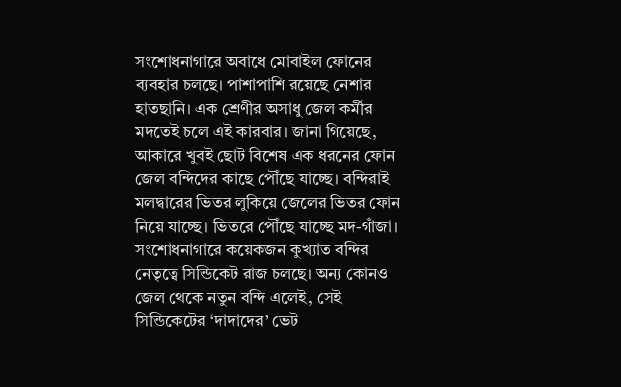সংশোধনাগারে অবাধে মোবাইল ফোনের ব্যবহার চলছে। পাশাপাশি রয়েছে নেশার হাতছানি। এক শ্রেণীর অসাধু জেল কর্মীর মদতেই চলে এই কারবার। জানা গিয়েছে, আকারে খুবই ছোট বিশেষ এক ধরনের ফোন জেল বন্দিদের কাছে পৌঁছে যাচ্ছে। বন্দিরাই মলদ্বারের ভিতর লুকিয়ে জেলের ভিতর ফোন নিয়ে যাচ্ছে। ভিতরে পৌঁছে যাচ্ছে মদ-গাঁজা। সংশোধনাগারে কয়েকজন কুখ্যাত বন্দির নেতৃত্বে সিন্ডিকেট রাজ চলছে। অন্য কোনও জেল থেকে নতুন বন্দি এলেই, সেই সিন্ডিকেটের ‘দাদাদের’ ভেট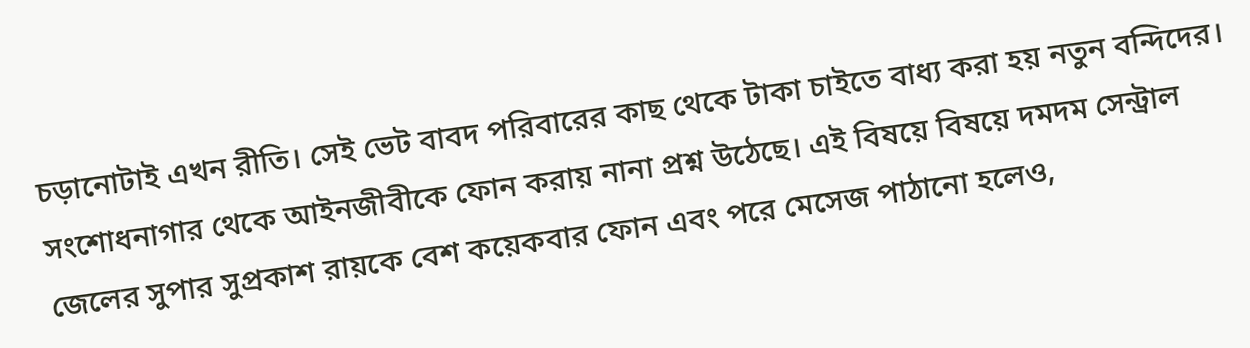চড়ানোটাই এখন রীতি। সেই ভেট বাবদ পরিবারের কাছ থেকে টাকা চাইতে বাধ্য করা হয় নতুন বন্দিদের।  সংশোধনাগার থেকে আইনজীবীকে ফোন করায় নানা প্রশ্ন উঠেছে। এই বিষয়ে বিষয়ে দমদম সেন্ট্রাল জেলের সুপার সুপ্রকাশ রায়কে বেশ কয়েকবার ফোন এবং পরে মেসেজ পাঠানো হলেও,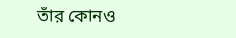তাঁর কোনও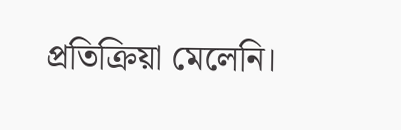প্রতিক্রিয়া মেলেনি।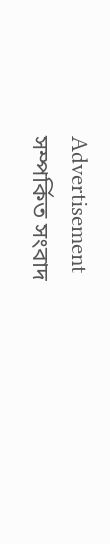Advertisement
সম্পর্কিত সংবাদ